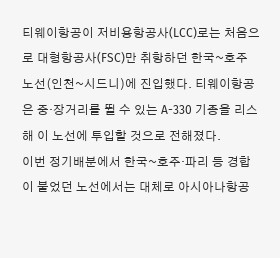티웨이항공이 저비용항공사(LCC)로는 처음으로 대형항공사(FSC)만 취항하던 한국~호주 노선(인천~시드니)에 진입했다. 티웨이항공은 중·장거리를 뛸 수 있는 A-330 기종을 리스해 이 노선에 투입할 것으로 전해졌다.
이번 정기배분에서 한국~호주·파리 등 경합이 붙었던 노선에서는 대체로 아시아나항공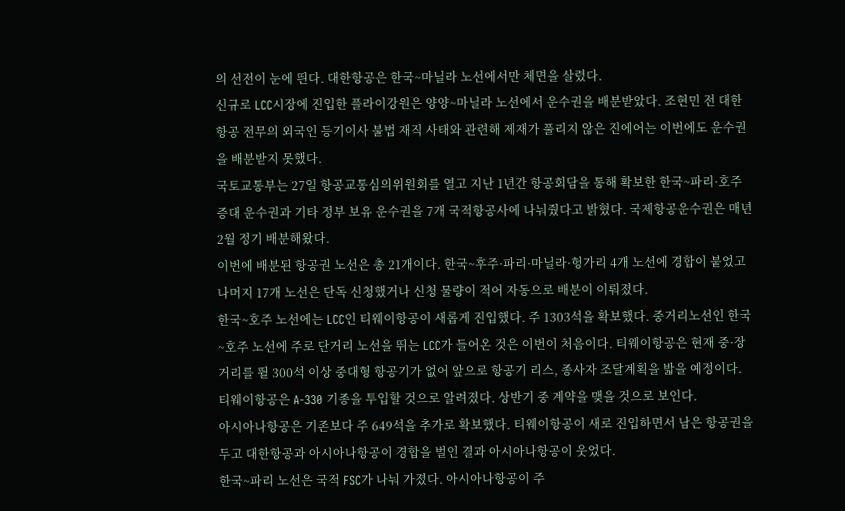의 선전이 눈에 띈다. 대한항공은 한국~마닐라 노선에서만 체면을 살렸다.
신규로 LCC시장에 진입한 플라이강원은 양양~마닐라 노선에서 운수권을 배분받았다. 조현민 전 대한항공 전무의 외국인 등기이사 불법 재직 사태와 관련해 제재가 풀리지 않은 진에어는 이번에도 운수권을 배분받지 못했다.
국토교통부는 27일 항공교통심의위원회를 열고 지난 1년간 항공회담을 통해 확보한 한국~파리·호주 증대 운수권과 기타 정부 보유 운수권을 7개 국적항공사에 나눠줬다고 밝혔다. 국제항공운수권은 매년 2월 정기 배분해왔다.
이번에 배분된 항공권 노선은 총 21개이다. 한국~후주·파리·마닐라·헝가리 4개 노선에 경합이 붙었고 나머지 17개 노선은 단독 신청했거나 신청 물량이 적어 자동으로 배분이 이뤄졌다.
한국~호주 노선에는 LCC인 티웨이항공이 새롭게 진입했다. 주 1303석을 확보했다. 중거리노선인 한국~호주 노선에 주로 단거리 노선을 뛰는 LCC가 들어온 것은 이번이 처음이다. 티웨이항공은 현재 중·장거리를 뛸 300석 이상 중대형 항공기가 없어 앞으로 항공기 리스, 종사자 조달계획을 밟을 예정이다. 티웨이항공은 A-330 기종을 투입할 것으로 알려졌다. 상반기 중 계약을 맺을 것으로 보인다.
아시아나항공은 기존보다 주 649석을 추가로 확보했다. 티웨이항공이 새로 진입하면서 남은 항공권을 두고 대한항공과 아시아나항공이 경합을 벌인 결과 아시아나항공이 웃었다.
한국~파리 노선은 국적 FSC가 나눠 가졌다. 아시아나항공이 주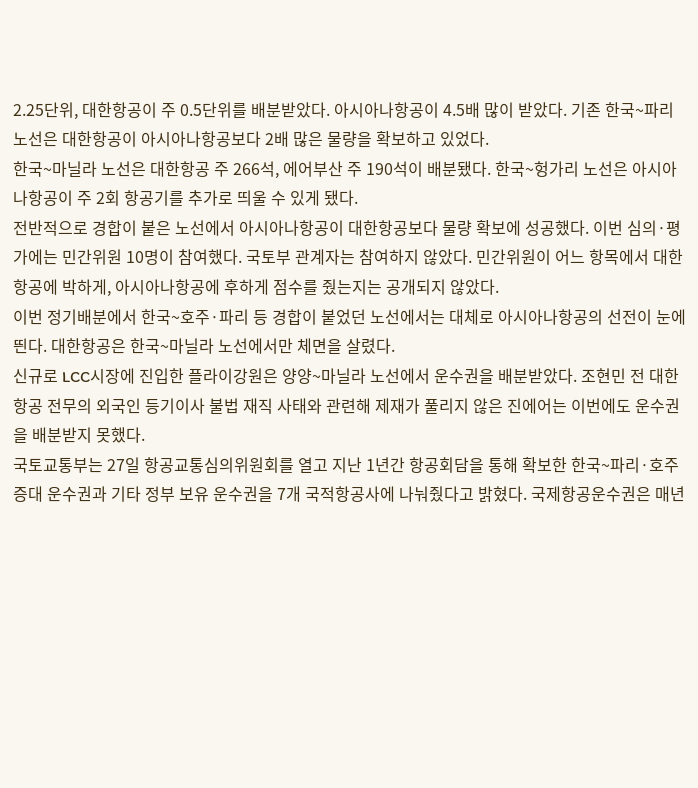2.25단위, 대한항공이 주 0.5단위를 배분받았다. 아시아나항공이 4.5배 많이 받았다. 기존 한국~파리 노선은 대한항공이 아시아나항공보다 2배 많은 물량을 확보하고 있었다.
한국~마닐라 노선은 대한항공 주 266석, 에어부산 주 190석이 배분됐다. 한국~헝가리 노선은 아시아나항공이 주 2회 항공기를 추가로 띄울 수 있게 됐다.
전반적으로 경합이 붙은 노선에서 아시아나항공이 대한항공보다 물량 확보에 성공했다. 이번 심의·평가에는 민간위원 10명이 참여했다. 국토부 관계자는 참여하지 않았다. 민간위원이 어느 항목에서 대한항공에 박하게, 아시아나항공에 후하게 점수를 줬는지는 공개되지 않았다.
이번 정기배분에서 한국~호주·파리 등 경합이 붙었던 노선에서는 대체로 아시아나항공의 선전이 눈에 띈다. 대한항공은 한국~마닐라 노선에서만 체면을 살렸다.
신규로 LCC시장에 진입한 플라이강원은 양양~마닐라 노선에서 운수권을 배분받았다. 조현민 전 대한항공 전무의 외국인 등기이사 불법 재직 사태와 관련해 제재가 풀리지 않은 진에어는 이번에도 운수권을 배분받지 못했다.
국토교통부는 27일 항공교통심의위원회를 열고 지난 1년간 항공회담을 통해 확보한 한국~파리·호주 증대 운수권과 기타 정부 보유 운수권을 7개 국적항공사에 나눠줬다고 밝혔다. 국제항공운수권은 매년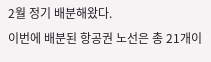2월 정기 배분해왔다.
이번에 배분된 항공권 노선은 총 21개이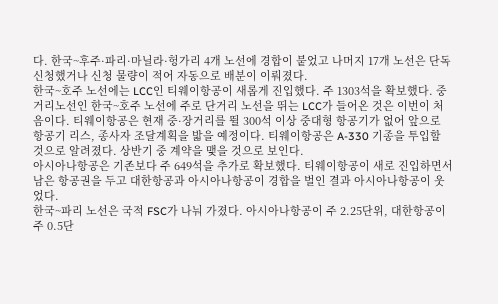다. 한국~후주·파리·마닐라·헝가리 4개 노선에 경합이 붙었고 나머지 17개 노선은 단독 신청했거나 신청 물량이 적어 자동으로 배분이 이뤄졌다.
한국~호주 노선에는 LCC인 티웨이항공이 새롭게 진입했다. 주 1303석을 확보했다. 중거리노선인 한국~호주 노선에 주로 단거리 노선을 뛰는 LCC가 들어온 것은 이번이 처음이다. 티웨이항공은 현재 중·장거리를 뛸 300석 이상 중대형 항공기가 없어 앞으로 항공기 리스, 종사자 조달계획을 밟을 예정이다. 티웨이항공은 A-330 기종을 투입할 것으로 알려졌다. 상반기 중 계약을 맺을 것으로 보인다.
아시아나항공은 기존보다 주 649석을 추가로 확보했다. 티웨이항공이 새로 진입하면서 남은 항공권을 두고 대한항공과 아시아나항공이 경합을 벌인 결과 아시아나항공이 웃었다.
한국~파리 노선은 국적 FSC가 나눠 가졌다. 아시아나항공이 주 2.25단위, 대한항공이 주 0.5단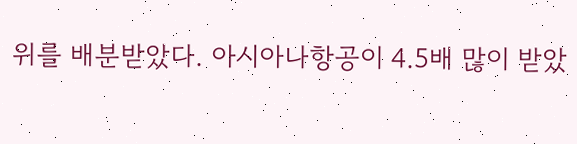위를 배분받았다. 아시아나항공이 4.5배 많이 받았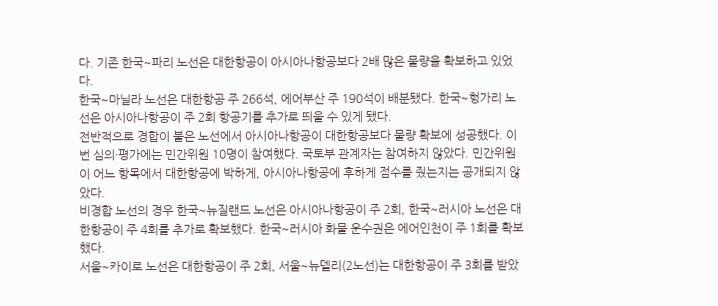다. 기존 한국~파리 노선은 대한항공이 아시아나항공보다 2배 많은 물량을 확보하고 있었다.
한국~마닐라 노선은 대한항공 주 266석, 에어부산 주 190석이 배분됐다. 한국~헝가리 노선은 아시아나항공이 주 2회 항공기를 추가로 띄울 수 있게 됐다.
전반적으로 경합이 붙은 노선에서 아시아나항공이 대한항공보다 물량 확보에 성공했다. 이번 심의·평가에는 민간위원 10명이 참여했다. 국토부 관계자는 참여하지 않았다. 민간위원이 어느 항목에서 대한항공에 박하게, 아시아나항공에 후하게 점수를 줬는지는 공개되지 않았다.
비경합 노선의 경우 한국~뉴질랜드 노선은 아시아나항공이 주 2회, 한국~러시아 노선은 대한항공이 주 4회를 추가로 확보했다. 한국~러시아 화물 운수권은 에어인천이 주 1회를 확보했다.
서울~카이로 노선은 대한항공이 주 2회, 서울~뉴델리(2노선)는 대한항공이 주 3회를 받았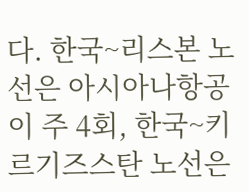다. 한국~리스본 노선은 아시아나항공이 주 4회, 한국~키르기즈스탄 노선은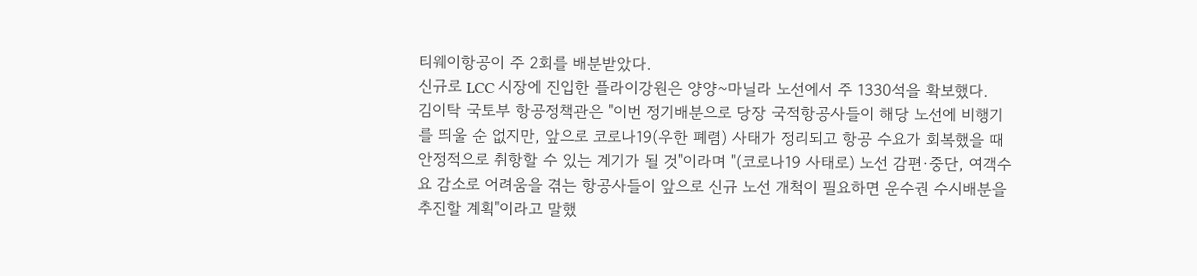티웨이항공이 주 2회를 배분받았다.
신규로 LCC 시장에 진입한 플라이강원은 양양~마닐라 노선에서 주 1330석을 확보했다.
김이탁 국토부 항공정책관은 "이번 정기배분으로 당장 국적항공사들이 해당 노선에 비행기를 띄울 순 없지만, 앞으로 코로나19(우한 폐렴) 사태가 정리되고 항공 수요가 회복했을 때 안정적으로 취항할 수 있는 계기가 될 것"이라며 "(코로나19 사태로) 노선 감편·중단, 여객수요 감소로 어려움을 겪는 항공사들이 앞으로 신규 노선 개척이 필요하면 운수권 수시배분을 추진할 계획"이라고 말했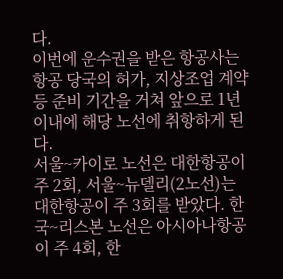다.
이번에 운수권을 받은 항공사는 항공 당국의 허가, 지상조업 계약 등 준비 기간을 거쳐 앞으로 1년 이내에 해당 노선에 취항하게 된다.
서울~카이로 노선은 대한항공이 주 2회, 서울~뉴델리(2노선)는 대한항공이 주 3회를 받았다. 한국~리스본 노선은 아시아나항공이 주 4회, 한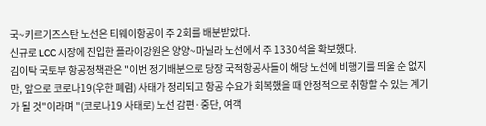국~키르기즈스탄 노선은 티웨이항공이 주 2회를 배분받았다.
신규로 LCC 시장에 진입한 플라이강원은 양양~마닐라 노선에서 주 1330석을 확보했다.
김이탁 국토부 항공정책관은 "이번 정기배분으로 당장 국적항공사들이 해당 노선에 비행기를 띄울 순 없지만, 앞으로 코로나19(우한 폐렴) 사태가 정리되고 항공 수요가 회복했을 때 안정적으로 취항할 수 있는 계기가 될 것"이라며 "(코로나19 사태로) 노선 감편·중단, 여객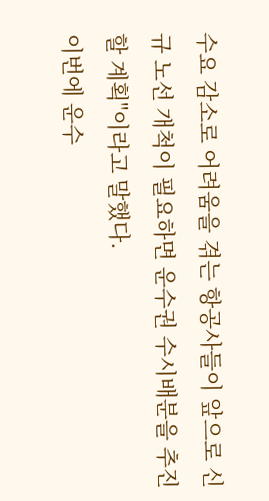수요 감소로 어려움을 겪는 항공사들이 앞으로 신규 노선 개척이 필요하면 운수권 수시배분을 추진할 계획"이라고 말했다.
이번에 운수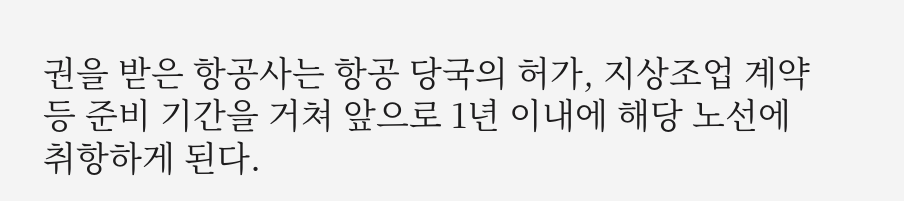권을 받은 항공사는 항공 당국의 허가, 지상조업 계약 등 준비 기간을 거쳐 앞으로 1년 이내에 해당 노선에 취항하게 된다.